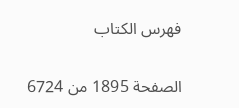فهرس الكتاب

الصفحة 1895 من 6724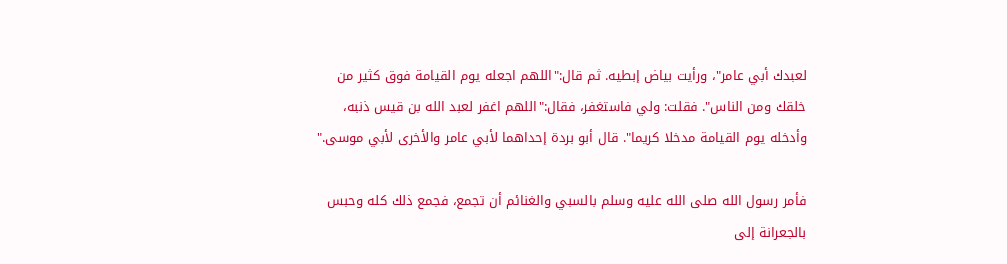لعبدك أبي عامر"، ورأيت بياض إبطيه. ثم قال:"اللهم اجعله يوم القيامة فوق كثير من خلقك ومن الناس". فقلت: ولي فاستغفر، فقال:"اللهم اغفر لعبد الله بن قيس ذنبه، وأدخله يوم القيامة مدخلا كريما". قال أبو بردة إحداهما لأبي عامر والأخرى لأبي موسى."

فأمر رسول الله صلى الله عليه وسلم بالسبي والغنائم أن تجمع، فجمع ذلك كله وحبس بالجعرانة إلى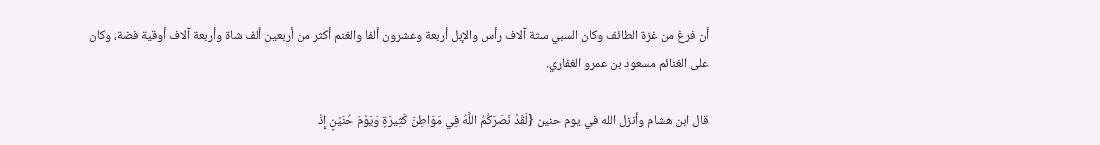أن فرغ من غزة الطائف وكان السبي ستة آلاف رأس والإبل أربعة وعشرون ألفا والغنم أكثر من أربعين ألف شاة وأربعة آلاف أوقية فضة، وكان على الغنائم مسعود بن عمرو الغفاري.

قال ابن هشام وأنزل الله في يوم حنين {لَقَدْ نَصَرَكُمُ اللَّهُ فِي مَوَاطِنَ كَثِيرَةٍ وَيَوْمَ حُنَيْنٍ إِذْ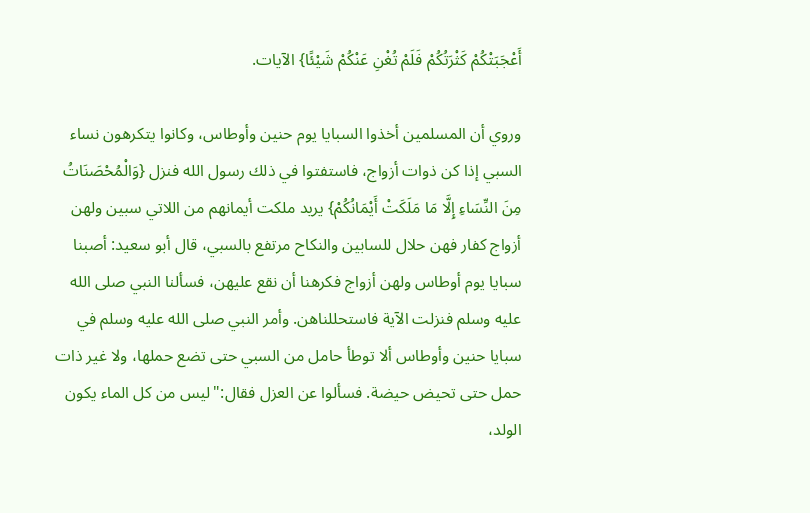أَعْجَبَتْكُمْ كَثْرَتُكُمْ فَلَمْ تُغْنِ عَنْكُمْ شَيْئًا} الآيات.

وروي أن المسلمين أخذوا السبايا يوم حنين وأوطاس، وكانوا يتكرهون نساء السبي إذا كن ذوات أزواج، فاستفتوا في ذلك رسول الله فنزل {وَالْمُحْصَنَاتُ مِنَ النِّسَاءِ إِلَّا مَا مَلَكَتْ أَيْمَانُكُمْ} يريد ملكت أيمانهم من اللاتي سبين ولهن أزواج كفار فهن حلال للسابين والنكاح مرتفع بالسبي، قال أبو سعيد: أصبنا سبايا يوم أوطاس ولهن أزواج فكرهنا أن نقع عليهن، فسألنا النبي صلى الله عليه وسلم فنزلت الآية فاستحللناهن. وأمر النبي صلى الله عليه وسلم في سبايا حنين وأوطاس ألا توطأ حامل من السبي حتى تضع حملها، ولا غير ذات حمل حتى تحيض حيضة. فسألوا عن العزل فقال:"ليس من كل الماء يكون الولد،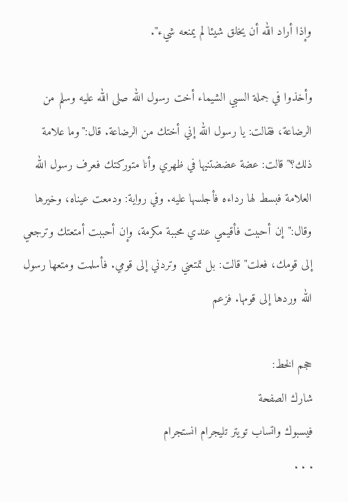وإذا أراد الله أن يخلق شيئا لم يمنعه شيء".

وأخذوا في جملة السبي الشيماء أخت رسول الله صلى الله عليه وسلم من الرضاعة، فقالت: يا رسول الله إني أختك من الرضاعة. قال:"وما علامة ذلك؟"قالت: عضة عضضتنيها في ظهري وأنا متوركتك فعرف رسول الله العلامة فبسط لها رداءه فأجلسها عليه. وفي رواية: ودمعت عيناه، وخيرها وقال:"إن أحببت فأقيمي عندي محببة مكرمة، وإن أحببت أمتعتك وترجعي إلى قومك، فعلت"قالت: بل تمتعني وتردني إلى قومي. فأسلمت ومتعها رسول الله وردها إلى قومها. فزعم

حجم الخط:
شارك الصفحة
فيسبوك واتساب تويتر تليجرام انستجرام
. . .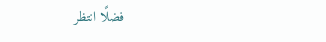فضلًا انتظر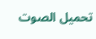تحميل الصوت